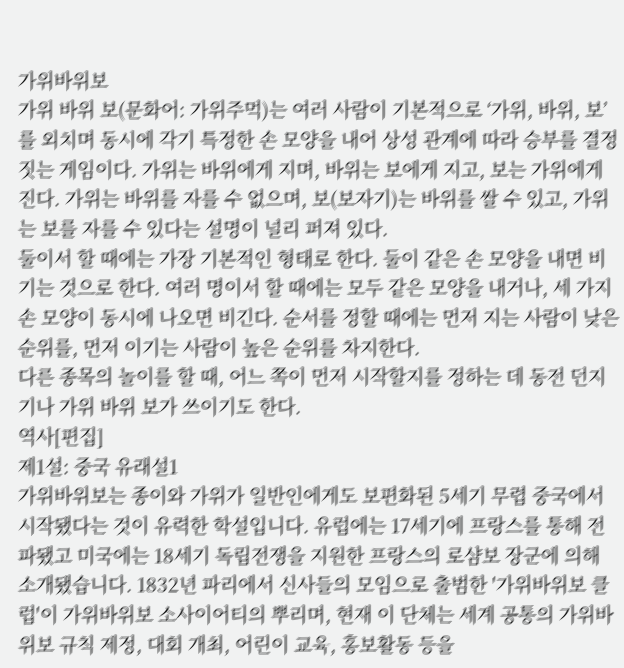가위바위보
가위 바위 보(문화어: 가위주먹)는 여러 사람이 기본적으로 ‘가위, 바위, 보’를 외치며 동시에 각기 특정한 손 모양을 내어 상성 관계에 따라 승부를 결정짓는 게임이다. 가위는 바위에게 지며, 바위는 보에게 지고, 보는 가위에게 진다. 가위는 바위를 자를 수 없으며, 보(보자기)는 바위를 쌀 수 있고, 가위는 보를 자를 수 있다는 설명이 널리 퍼져 있다.
둘이서 할 때에는 가장 기본적인 형태로 한다. 둘이 같은 손 모양을 내면 비기는 것으로 한다. 여러 명이서 할 때에는 모두 같은 모양을 내거나, 세 가지 손 모양이 동시에 나오면 비긴다. 순서를 정할 때에는 먼저 지는 사람이 낮은 순위를, 먼저 이기는 사람이 높은 순위를 차지한다.
다른 종목의 놀이를 할 때, 어느 쪽이 먼저 시작할지를 정하는 데 동전 던지기나 가위 바위 보가 쓰이기도 한다.
역사[편집]
제1설: 중국 유래설1
가위바위보는 종이와 가위가 일반인에게도 보편화된 5세기 무렵 중국에서 시작됐다는 것이 유력한 학설입니다. 유럽에는 17세기에 프랑스를 통해 전파됐고 미국에는 18세기 독립전쟁을 지원한 프랑스의 로샴보 장군에 의해 소개됐습니다. 1832년 파리에서 신사들의 모임으로 출범한 '가위바위보 클럽'이 가위바위보 소사이어티의 뿌리며, 현재 이 단체는 세계 공통의 가위바위보 규칙 제정, 대회 개최, 어린이 교육, 홍보활동 등을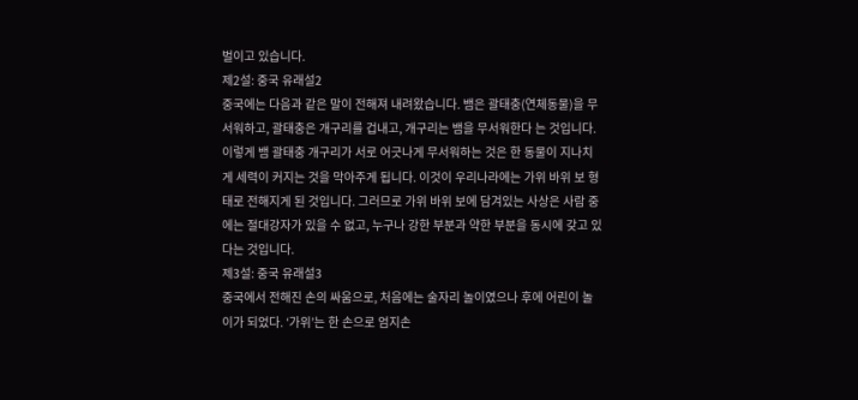벌이고 있습니다.
제2설: 중국 유래설2
중국에는 다음과 같은 말이 전해져 내려왔습니다. 뱀은 괄태충(연체동물)을 무서워하고, 괄태충은 개구리를 겁내고, 개구리는 뱀을 무서워한다 는 것입니다. 이렇게 뱀 괄태충 개구리가 서로 어긋나게 무서워하는 것은 한 동물이 지나치게 세력이 커지는 것을 막아주게 됩니다. 이것이 우리나라에는 가위 바위 보 형태로 전해지게 된 것입니다. 그러므로 가위 바위 보에 담겨있는 사상은 사람 중에는 절대강자가 있을 수 없고, 누구나 강한 부분과 약한 부분을 동시에 갖고 있다는 것입니다.
제3설: 중국 유래설3
중국에서 전해진 손의 싸움으로, 처음에는 술자리 놀이였으나 후에 어린이 놀이가 되었다. ‘가위’는 한 손으로 엄지손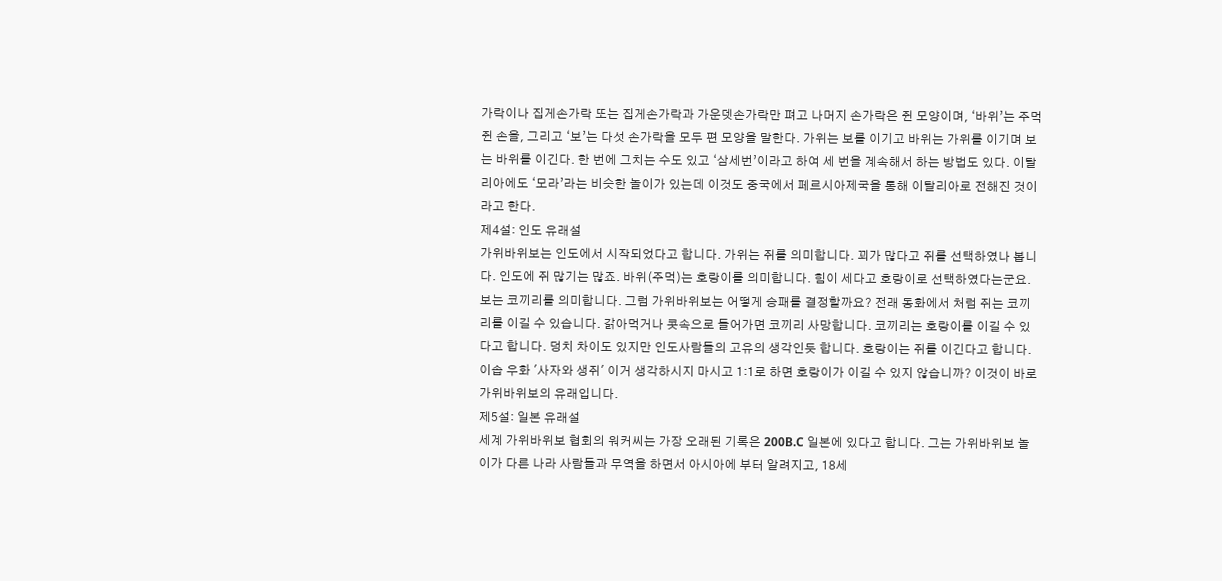가락이나 집게손가락 또는 집게손가락과 가운뎃손가락만 펴고 나머지 손가락은 쥔 모양이며, ‘바위’는 주먹 쥔 손을, 그리고 ‘보’는 다섯 손가락을 모두 편 모양을 말한다. 가위는 보를 이기고 바위는 가위를 이기며 보는 바위를 이긴다. 한 번에 그치는 수도 있고 ‘삼세번’이라고 하여 세 번을 계속해서 하는 방법도 있다. 이탈리아에도 ‘모라’라는 비슷한 놀이가 있는데 이것도 중국에서 페르시아제국을 통해 이탈리아로 전해진 것이라고 한다.
제4설: 인도 유래설
가위바위보는 인도에서 시작되었다고 합니다. 가위는 쥐를 의미합니다. 꾀가 많다고 쥐를 선택하였나 봅니다. 인도에 쥐 많기는 많죠. 바위(주먹)는 호랑이를 의미합니다. 힘이 세다고 호랑이로 선택하였다는군요. 보는 코끼리를 의미합니다. 그럼 가위바위보는 어떻게 승패를 결정할까요? 전래 동화에서 처럼 쥐는 코끼리를 이길 수 있습니다. 갉아먹거나 콧속으로 들어가면 코끼리 사망합니다. 코끼리는 호랑이를 이길 수 있다고 합니다. 덩치 차이도 있지만 인도사람들의 고유의 생각인듯 합니다. 호랑이는 쥐를 이긴다고 합니다. 이솝 우화 '사자와 생쥐' 이거 생각하시지 마시고 1:1로 하면 호랑이가 이길 수 있지 않습니까? 이것이 바로 가위바위보의 유래입니다.
제5설: 일본 유래설
세계 가위바위보 협회의 워커씨는 가장 오래된 기록은 200B.C 일본에 있다고 합니다. 그는 가위바위보 놀이가 다른 나라 사람들과 무역을 하면서 아시아에 부터 알려지고, 18세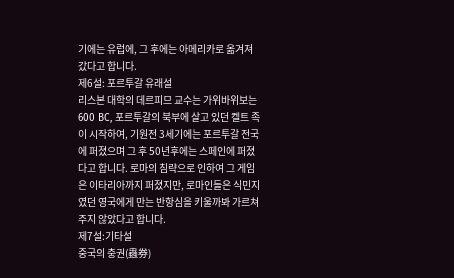기에는 유럽에, 그 후에는 아메리카로 옮겨져 갔다고 합니다.
제6설: 포르투갈 유래설
리스본 대학의 데르피므 교수는 가위바위보는 600 BC, 포르투갈의 북부에 살고 있던 켈트 족이 시작하여, 기원전 3세기에는 포르투갈 전국에 퍼졌으며 그 후 50년후에는 스페인에 퍼졌다고 합니다. 로마의 침략으로 인하여 그 게임은 이타리아까지 퍼졌지만, 로마인들은 식민지였던 영국에게 만는 반항심을 키울까봐 가르쳐 주지 않았다고 합니다.
제7설:기타설
중국의 충권(蟲券)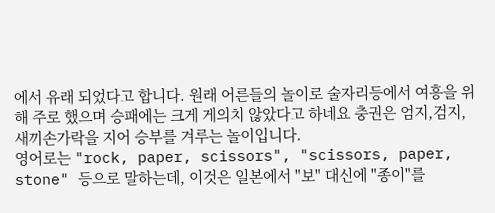에서 유래 되었다고 합니다. 원래 어른들의 놀이로 술자리등에서 여흥을 위해 주로 했으며 승패에는 크게 게의치 않았다고 하네요 충권은 엄지,검지,새끼손가락을 지어 승부를 겨루는 놀이입니다.
영어로는 "rock, paper, scissors", "scissors, paper, stone" 등으로 말하는데, 이것은 일본에서 "보" 대신에 "종이"를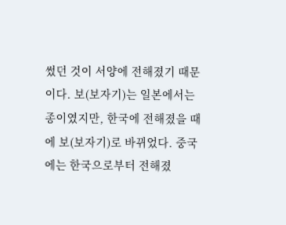썼던 것이 서양에 전해졌기 때문이다. 보(보자기)는 일본에서는 종이였지만, 한국에 전해졌을 때에 보(보자기)로 바뀌었다. 중국에는 한국으로부터 전해졌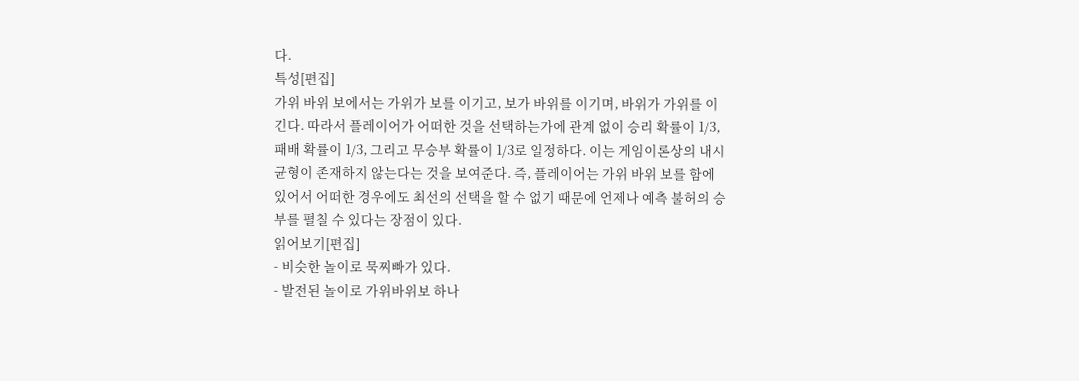다.
특성[편집]
가위 바위 보에서는 가위가 보를 이기고, 보가 바위를 이기며, 바위가 가위를 이긴다. 따라서 플레이어가 어떠한 것을 선택하는가에 관계 없이 승리 확률이 1/3, 패배 확률이 1/3, 그리고 무승부 확률이 1/3로 일정하다. 이는 게임이론상의 내시 균형이 존재하지 않는다는 것을 보여준다. 즉, 플레이어는 가위 바위 보를 함에 있어서 어떠한 경우에도 최선의 선택을 할 수 없기 때문에 언제나 예측 불허의 승부를 펼칠 수 있다는 장점이 있다.
읽어보기[편집]
- 비슷한 놀이로 묵찌빠가 있다.
- 발전된 놀이로 가위바위보 하나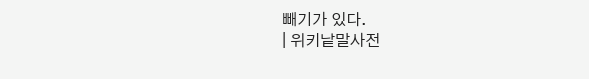빼기가 있다.
| 위키낱말사전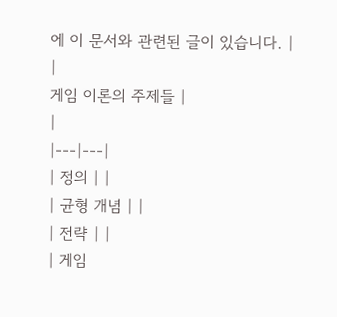에 이 문서와 관련된 글이 있습니다. |
|
게임 이론의 주제들 |
|
|---|---|
| 정의 | |
| 균형 개념 | |
| 전략 | |
| 게임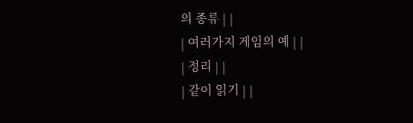의 종류 | |
| 여러가지 게임의 예 | |
| 정리 | |
| 같이 읽기 | |